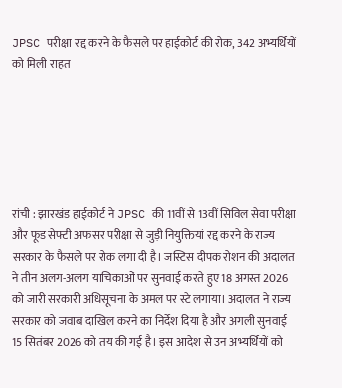JPSC परीक्षा रद्द करने के फैसले पर हाईकोर्ट की रोक, 342 अभ्यर्थियों को मिली राहत






रांची : झारखंड हाईकोर्ट ने JPSC की 11वीं से 13वीं सिविल सेवा परीक्षा और फूड सेफ्टी अफसर परीक्षा से जुड़ी नियुक्तियां रद्द करने के राज्य सरकार के फैसले पर रोक लगा दी है। जस्टिस दीपक रोशन की अदालत ने तीन अलग-अलग याचिकाओं पर सुनवाई करते हुए 18 अगस्त 2026 को जारी सरकारी अधिसूचना के अमल पर स्टे लगाया। अदालत ने राज्य सरकार को जवाब दाखिल करने का निर्देश दिया है और अगली सुनवाई 15 सितंबर 2026 को तय की गई है। इस आदेश से उन अभ्यर्थियों को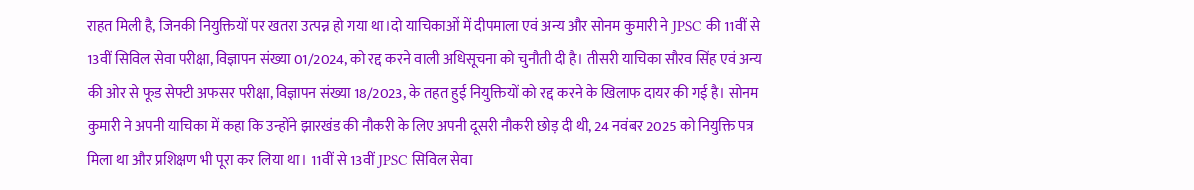राहत मिली है, जिनकी नियुक्तियों पर खतरा उत्पन्न हो गया था।दो याचिकाओं में दीपमाला एवं अन्य और सोनम कुमारी ने JPSC की 11वीं से 13वीं सिविल सेवा परीक्षा, विज्ञापन संख्या 01/2024, को रद्द करने वाली अधिसूचना को चुनौती दी है। तीसरी याचिका सौरव सिंह एवं अन्य की ओर से फूड सेफ्टी अफसर परीक्षा, विज्ञापन संख्या 18/2023, के तहत हुई नियुक्तियों को रद्द करने के खिलाफ दायर की गई है। सोनम कुमारी ने अपनी याचिका में कहा कि उन्होंने झारखंड की नौकरी के लिए अपनी दूसरी नौकरी छोड़ दी थी, 24 नवंबर 2025 को नियुक्ति पत्र मिला था और प्रशिक्षण भी पूरा कर लिया था। 11वीं से 13वीं JPSC सिविल सेवा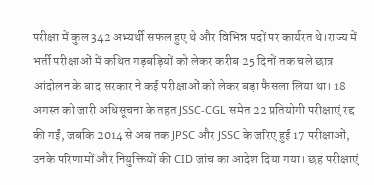परीक्षा में कुल 342 अभ्यर्थी सफल हुए थे और विभिन्न पदों पर कार्यरत थे।राज्य में भर्ती परीक्षाओं में कथित गड़बड़ियों को लेकर करीब 25 दिनों तक चले छात्र आंदोलन के बाद सरकार ने कई परीक्षाओं को लेकर बड़ा फैसला लिया था। 18 अगस्त को जारी अधिसूचना के तहत JSSC-CGL समेत 22 प्रतियोगी परीक्षाएं रद्द की गईं, जबकि 2014 से अब तक JPSC और JSSC के जरिए हुई 17 परीक्षाओं, उनके परिणामों और नियुक्तियों की CID जांच का आदेश दिया गया। छह परीक्षाएं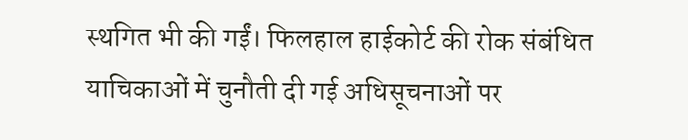स्थगित भी की गईं। फिलहाल हाईकोर्ट की रोक संबंधित याचिकाओं में चुनौती दी गई अधिसूचनाओं पर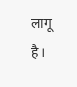लागू है।